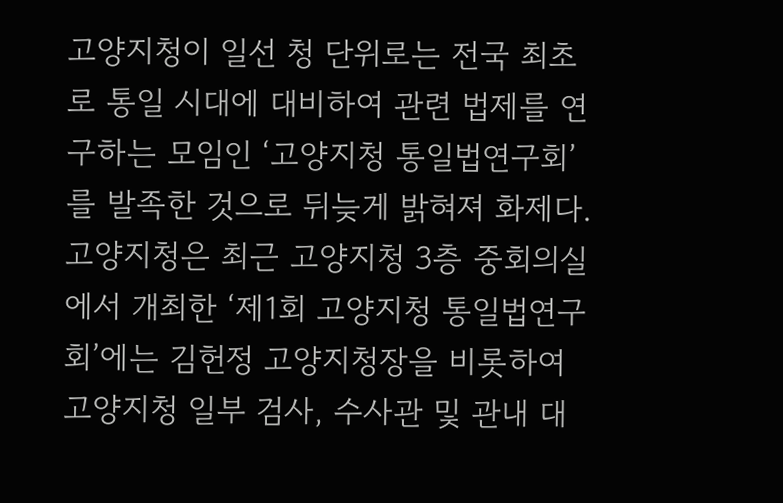고양지청이 일선 청 단위로는 전국 최초로 통일 시대에 대비하여 관련 법제를 연구하는 모임인 ‘고양지청 통일법연구회’를 발족한 것으로 뒤늦게 밝혀져 화제다. 고양지청은 최근 고양지청 3층 중회의실에서 개최한 ‘제1회 고양지청 통일법연구회’에는 김헌정 고양지청장을 비롯하여 고양지청 일부 검사, 수사관 및 관내 대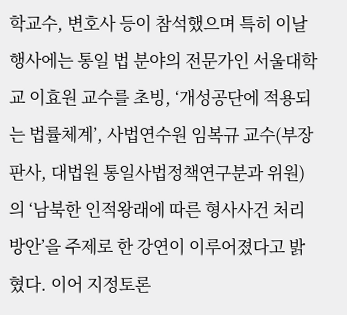학교수, 변호사 등이 참석했으며 특히 이날 행사에는 통일 법 분야의 전문가인 서울대학교 이효원 교수를 초빙, ‘개성공단에 적용되는 법률체계’, 사법연수원 임복규 교수(부장판사, 대법원 통일사법정책연구분과 위원)의 ‘남북한 인적왕래에 따른 형사사건 처리방안’을 주제로 한 강연이 이루어졌다고 밝혔다. 이어 지정토론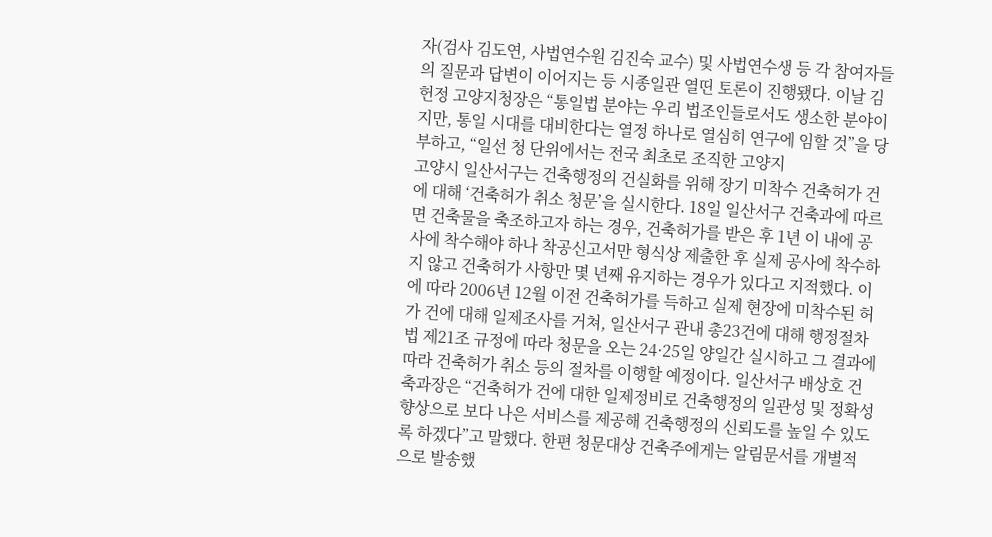자(검사 김도연, 사법연수원 김진숙 교수) 및 사법연수생 등 각 참여자들의 질문과 답변이 이어지는 등 시종일관 열띤 토론이 진행됐다. 이날 김헌정 고양지청장은 “통일법 분야는 우리 법조인들로서도 생소한 분야이지만, 통일 시대를 대비한다는 열정 하나로 열심히 연구에 임할 것”을 당부하고, “일선 청 단위에서는 전국 최초로 조직한 고양지
고양시 일산서구는 건축행정의 건실화를 위해 장기 미착수 건축허가 건에 대해 ‘건축허가 취소 청문’을 실시한다. 18일 일산서구 건축과에 따르면 건축물을 축조하고자 하는 경우, 건축허가를 받은 후 1년 이 내에 공사에 착수해야 하나 착공신고서만 형식상 제출한 후 실제 공사에 착수하지 않고 건축허가 사항만 몇 년째 유지하는 경우가 있다고 지적했다. 이에 따라 2006년 12월 이전 건축허가를 득하고 실제 현장에 미착수된 허가 건에 대해 일제조사를 거쳐, 일산서구 관내 총23건에 대해 행정절차법 제21조 규정에 따라 청문을 오는 24·25일 양일간 실시하고 그 결과에 따라 건축허가 취소 등의 절차를 이행할 예정이다. 일산서구 배상호 건축과장은 “건축허가 건에 대한 일제정비로 건축행정의 일관성 및 정확성 향상으로 보다 나은 서비스를 제공해 건축행정의 신뢰도를 높일 수 있도록 하겠다”고 말했다. 한편 청문대상 건축주에게는 알림문서를 개별적으로 발송했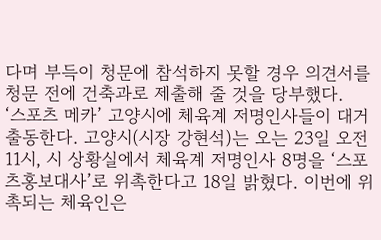다며 부득이 청문에 참석하지 못할 경우 의견서를 청문 전에 건축과로 제출해 줄 것을 당부했다.
‘스포츠 메카’ 고양시에 체육계 저명인사들이 대거 출동한다. 고양시(시장 강현석)는 오는 23일 오전 11시, 시 상황실에서 체육계 저명인사 8명을 ‘스포츠홍보대사’로 위촉한다고 18일 밝혔다. 이번에 위촉되는 체육인은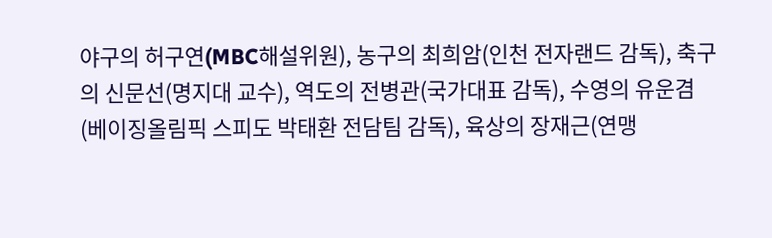야구의 허구연(MBC해설위원), 농구의 최희암(인천 전자랜드 감독), 축구의 신문선(명지대 교수), 역도의 전병관(국가대표 감독), 수영의 유운겸(베이징올림픽 스피도 박태환 전담팀 감독), 육상의 장재근(연맹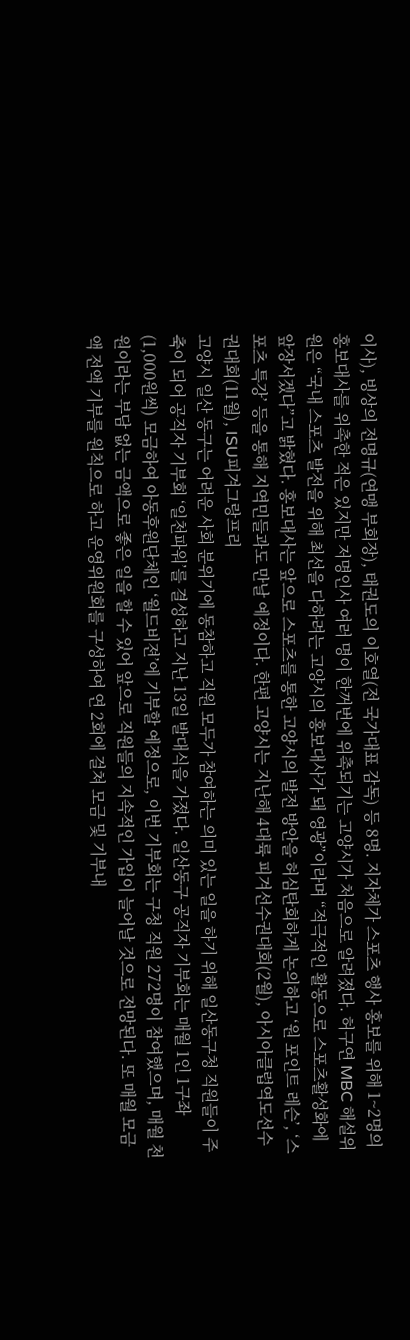이사), 빙상의 전명규(연맹 부회장), 태권도의 이호열(전 국가대표 감독) 등 8명. 지자체가 스포츠 행사 홍보를 위해 1~2명의 홍보대사를 위촉한 적은 있지만 저명인사 여러 명이 한꺼번에 위촉되기는 고양시가 처음으로 알려졌다. 허구연 MBC 해설위원은 “국내 스포츠 발전을 위해 최선을 다하려는 고양시의 홍보대사가 돼 영광”이라며 “적극적인 활동으로 스포츠활성화에 앞장서겠다”고 밝혔다. 홍보대사는 앞으로 스포츠를 통한 고양시의 발전 방안을 허심탄회하게 논의하고 ‘원 포인트 레슨’, ‘스포츠 특강’ 등을 통해 지역민들과도 만날 예정이다. 한편 고양시는 지난해 4대륙 피겨선수권대회(2월), 아시아클럽역도선수권대회(11월), ISU피겨그랑프리
고양시 일산 동구는 어려운 사회 분위기에 동참하고 직원 모두가 참여하는 의미 있는 일을 하기 위해 일산동구청 직원들이 주축이 되어 공직자 기부회 ‘일천파워’를 결성하고 지난 13일 발대식을 가졌다. 일산동구 공직자 기부회는 매월 1인 1구좌(1,000원씩) 모금하여 아동후원단체인 ‘월드비젼’에 기부할 예정으로, 이번 기부회는 구청 직원 272명이 참여했으며, 매월 천원이라는 부담 없는 금액으로 좋은 일을 할 수 있어 앞으로 직원들의 지속적인 가입이 늘어날 것으로 전망된다. 또 매월 모금액 전액 기부를 원칙으로 하고 운영위원회를 구성하여 연 2회에 걸쳐 모금 및 기부내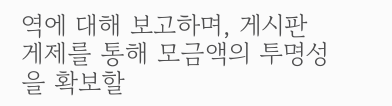역에 대해 보고하며, 게시판 게제를 통해 모금액의 투명성을 확보할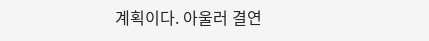계획이다. 아울러 결연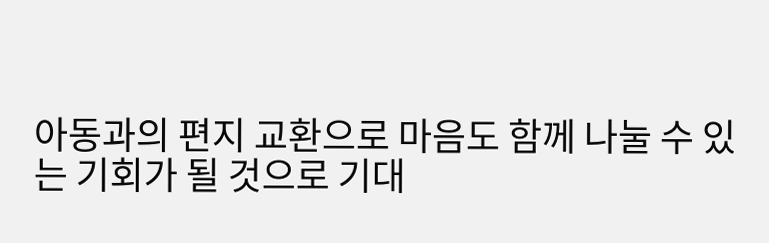아동과의 편지 교환으로 마음도 함께 나눌 수 있는 기회가 될 것으로 기대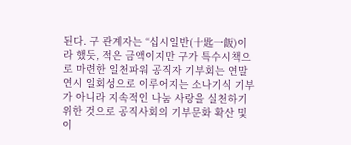된다. 구 관계자는 “십시일반(十匙一飯)이라 했듯, 적은 금액이지만 구가 특수시책으로 마련한 일천파워 공직자 기부회는 연말연시 일회성으로 이루어지는 소나기식 기부가 아니라 지속적인 나눔 사랑을 실천하기 위한 것으로 공직사회의 기부문화 확산 및 이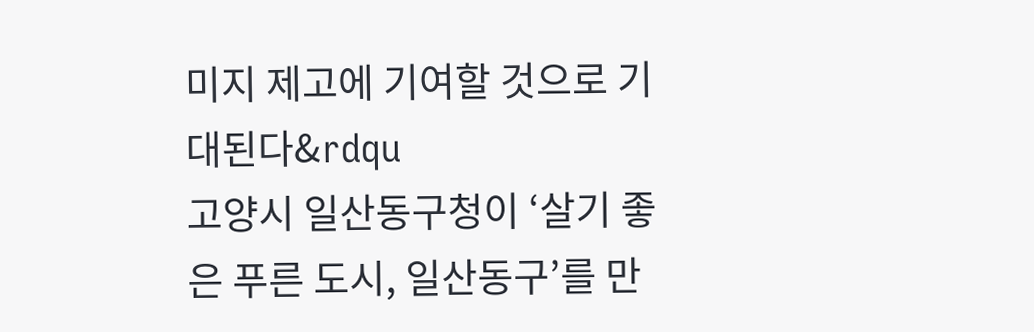미지 제고에 기여할 것으로 기대된다&rdqu
고양시 일산동구청이 ‘살기 좋은 푸른 도시, 일산동구’를 만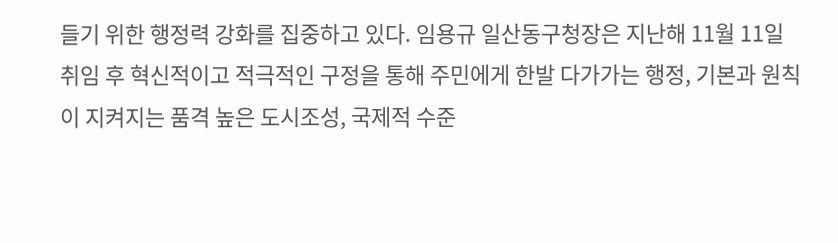들기 위한 행정력 강화를 집중하고 있다. 임용규 일산동구청장은 지난해 11월 11일 취임 후 혁신적이고 적극적인 구정을 통해 주민에게 한발 다가가는 행정, 기본과 원칙이 지켜지는 품격 높은 도시조성, 국제적 수준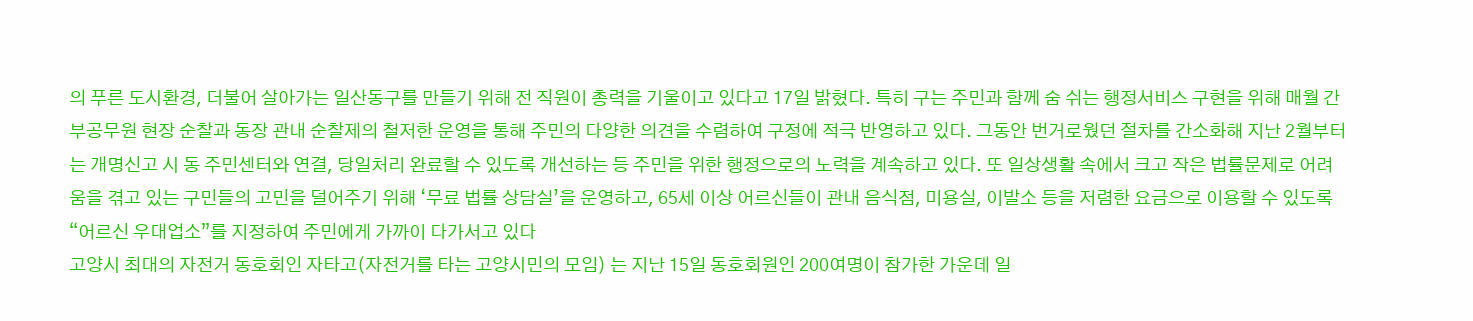의 푸른 도시환경, 더불어 살아가는 일산동구를 만들기 위해 전 직원이 총력을 기울이고 있다고 17일 밝혔다. 특히 구는 주민과 함께 숨 쉬는 행정서비스 구현을 위해 매월 간부공무원 현장 순찰과 동장 관내 순찰제의 철저한 운영을 통해 주민의 다양한 의견을 수렴하여 구정에 적극 반영하고 있다. 그동안 번거로웠던 절차를 간소화해 지난 2월부터는 개명신고 시 동 주민센터와 연결, 당일처리 완료할 수 있도록 개선하는 등 주민을 위한 행정으로의 노력을 계속하고 있다. 또 일상생활 속에서 크고 작은 법률문제로 어려움을 겪고 있는 구민들의 고민을 덜어주기 위해 ‘무료 법률 상담실’을 운영하고, 65세 이상 어르신들이 관내 음식점, 미용실, 이발소 등을 저렴한 요금으로 이용할 수 있도록 “어르신 우대업소”를 지정하여 주민에게 가까이 다가서고 있다
고양시 최대의 자전거 동호회인 자타고(자전거를 타는 고양시민의 모임) 는 지난 15일 동호회원인 200여명이 참가한 가운데 일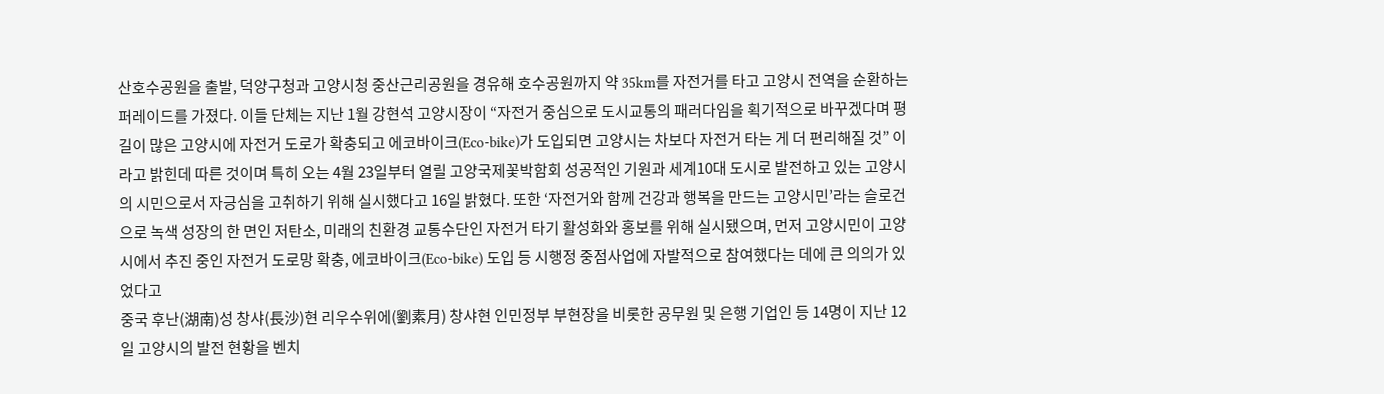산호수공원을 출발, 덕양구청과 고양시청 중산근리공원을 경유해 호수공원까지 약 35km를 자전거를 타고 고양시 전역을 순환하는 퍼레이드를 가졌다. 이들 단체는 지난 1월 강현석 고양시장이 “자전거 중심으로 도시교통의 패러다임을 획기적으로 바꾸겠다며 평 길이 많은 고양시에 자전거 도로가 확충되고 에코바이크(Eco-bike)가 도입되면 고양시는 차보다 자전거 타는 게 더 편리해질 것” 이라고 밝힌데 따른 것이며 특히 오는 4월 23일부터 열릴 고양국제꽃박함회 성공적인 기원과 세계10대 도시로 발전하고 있는 고양시의 시민으로서 자긍심을 고취하기 위해 실시했다고 16일 밝혔다. 또한 ‘자전거와 함께 건강과 행복을 만드는 고양시민’라는 슬로건으로 녹색 성장의 한 면인 저탄소, 미래의 친환경 교통수단인 자전거 타기 활성화와 홍보를 위해 실시됐으며, 먼저 고양시민이 고양시에서 추진 중인 자전거 도로망 확충, 에코바이크(Eco-bike) 도입 등 시행정 중점사업에 자발적으로 참여했다는 데에 큰 의의가 있었다고
중국 후난(湖南)성 창샤(長沙)현 리우수위에(劉素月) 창샤현 인민정부 부현장을 비롯한 공무원 및 은행 기업인 등 14명이 지난 12일 고양시의 발전 현황을 벤치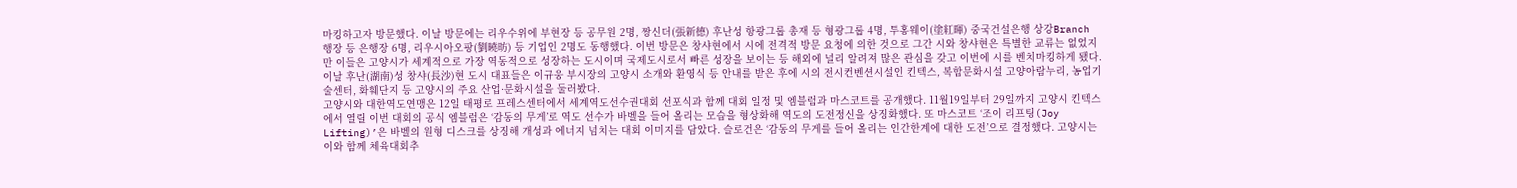마킹하고자 방문했다. 이날 방문에는 리우수위에 부현장 등 공무원 2명, 짱신더(張新德) 후난성 항광그룹 총재 등 형광그룹 4명, 투홍웨이(塗紅暉) 중국건설은행 상강Branch 행장 등 은행장 6명, 리우시아오팡(劉曉昉) 등 기업인 2명도 동행했다. 이번 방문은 창샤현에서 시에 전격적 방문 요청에 의한 것으로 그간 시와 창샤현은 특별한 교류는 없었지만 이들은 고양시가 세계적으로 가장 역동적으로 성장하는 도시이며 국제도시로서 빠른 성장을 보이는 등 해외에 널리 알려져 많은 관심을 갖고 이번에 시를 벤치마킹하게 됐다. 이날 후난(湖南)성 창샤(長沙)현 도시 대표들은 이규웅 부시장의 고양시 소개와 환영식 등 안내를 받은 후에 시의 전시컨벤션시설인 킨텍스, 복합문화시설 고양아람누리, 농업기술센터, 화훼단지 등 고양시의 주요 산업·문화시설을 둘러봤다.
고양시와 대한역도연맹은 12일 태평로 프레스센터에서 세계역도선수권대회 선포식과 함께 대회 일정 및 엠블럼과 마스코트를 공개했다. 11월19일부터 29일까지 고양시 킨텍스에서 열릴 이번 대회의 공식 엠블럼은 ‘감동의 무게’로 역도 선수가 바벨을 들어 올리는 모습을 형상화해 역도의 도전정신을 상징화했다. 또 마스코트 ‘조이 리프팅(Joy Lifting)’은 바벨의 원형 디스크를 상징해 개성과 에너지 넘치는 대회 이미지를 담았다. 슬로건은 ‘감동의 무게를 들어 올리는 인간한계에 대한 도전’으로 결정했다. 고양시는 이와 함께 체육대회추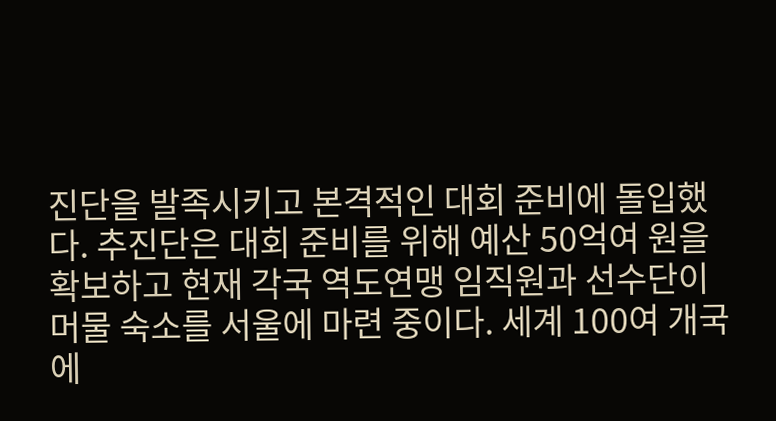진단을 발족시키고 본격적인 대회 준비에 돌입했다. 추진단은 대회 준비를 위해 예산 50억여 원을 확보하고 현재 각국 역도연맹 임직원과 선수단이 머물 숙소를 서울에 마련 중이다. 세계 100여 개국에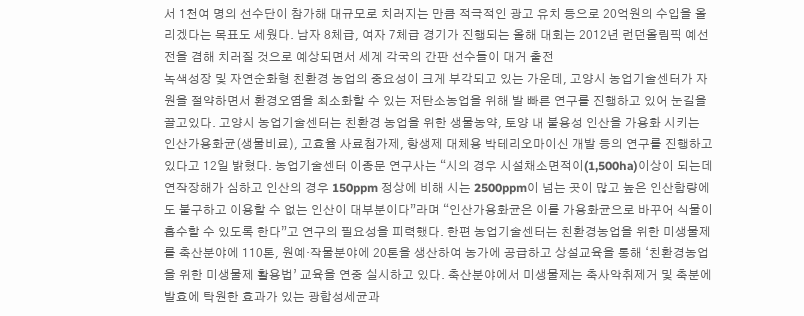서 1천여 명의 선수단이 참가해 대규모로 치러지는 만큼 적극적인 광고 유치 등으로 20억원의 수입을 올리겠다는 목표도 세웠다. 남자 8체급, 여자 7체급 경기가 진행되는 올해 대회는 2012년 런던올림픽 예선전을 겸해 치러질 것으로 예상되면서 세계 각국의 간판 선수들이 대거 출전
녹색성장 및 자연순화형 친환경 농업의 중요성이 크게 부각되고 있는 가운데, 고양시 농업기술센터가 자원을 절약하면서 환경오염을 최소화할 수 있는 저탄소농업을 위해 발 빠른 연구를 진행하고 있어 눈길을 끌고있다. 고양시 농업기술센터는 친환경 농업을 위한 생물농약, 토양 내 불용성 인산을 가용화 시키는 인산가용화균(생물비료), 고효율 사료첨가제, 항생제 대체용 박테리오마이신 개발 등의 연구를 진행하고 있다고 12일 밝혔다. 농업기술센터 이종문 연구사는 “시의 경우 시설채소면적이(1,500ha)이상이 되는데 연작장해가 심하고 인산의 경우 150ppm 정상에 비해 시는 2500ppm이 넘는 곳이 많고 높은 인산함량에도 불구하고 이용할 수 없는 인산이 대부분이다”라며 “인산가용화균은 이를 가용화균으로 바꾸어 식물이 흡수할 수 있도록 한다”고 연구의 필요성을 피력했다. 한편 농업기술센터는 친환경농업을 위한 미생물제를 축산분야에 110톤, 원예·작물분야에 20톤을 생산하여 농가에 공급하고 상설교육을 통해 ‘친환경농업을 위한 미생물제 활용법’ 교육을 연중 실시하고 있다. 축산분야에서 미생물제는 축사악취제거 및 축분에 발효에 탁원한 효과가 있는 광합성세균과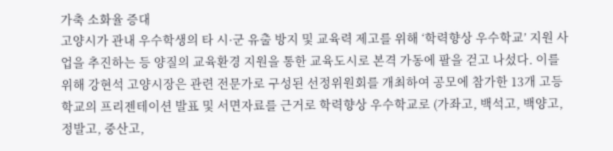가축 소화율 증대
고양시가 관내 우수학생의 타 시·군 유출 방지 및 교육력 제고를 위해 ‘학력향상 우수학교’ 지원 사업을 추진하는 등 양질의 교육환경 지원을 통한 교육도시로 본격 가동에 팔을 걷고 나섰다. 이를 위해 강현석 고양시장은 관련 전문가로 구성된 선정위원회를 개최하여 공모에 참가한 13개 고등학교의 프리젠테이션 발표 및 서면자료를 근거로 학력향상 우수학교로 (가좌고, 백석고, 백양고, 정발고, 중산고,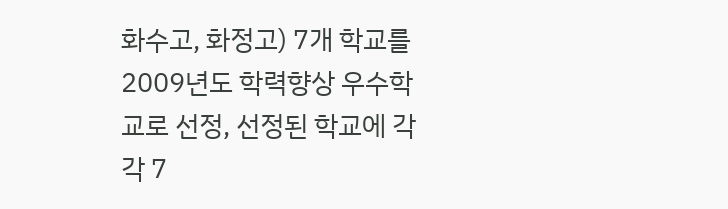화수고, 화정고) 7개 학교를 2009년도 학력향상 우수학교로 선정, 선정된 학교에 각각 7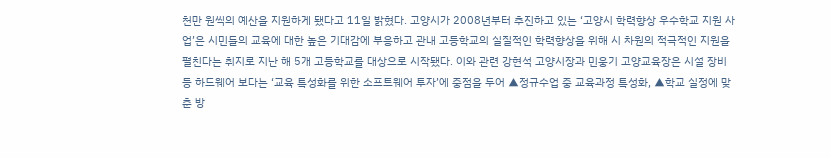천만 원씩의 예산을 지원하게 됐다고 11일 밝혔다. 고양시가 2008년부터 추진하고 있는 ‘고양시 학력향상 우수학교 지원 사업’은 시민들의 교육에 대한 높은 기대감에 부응하고 관내 고등학교의 실질적인 학력향상을 위해 시 차원의 적극적인 지원을 펼친다는 취지로 지난 해 5개 고등학교를 대상으로 시작됐다. 이와 관련 강현석 고양시장과 민웅기 고양교육장은 시설 장비 등 하드웨어 보다는 ‘교육 특성화를 위한 소프트웨어 투자’에 중점을 두어 ▲정규수업 중 교육과정 특성화, ▲학교 실정에 맞춘 방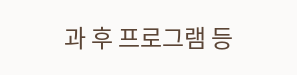과 후 프로그램 등